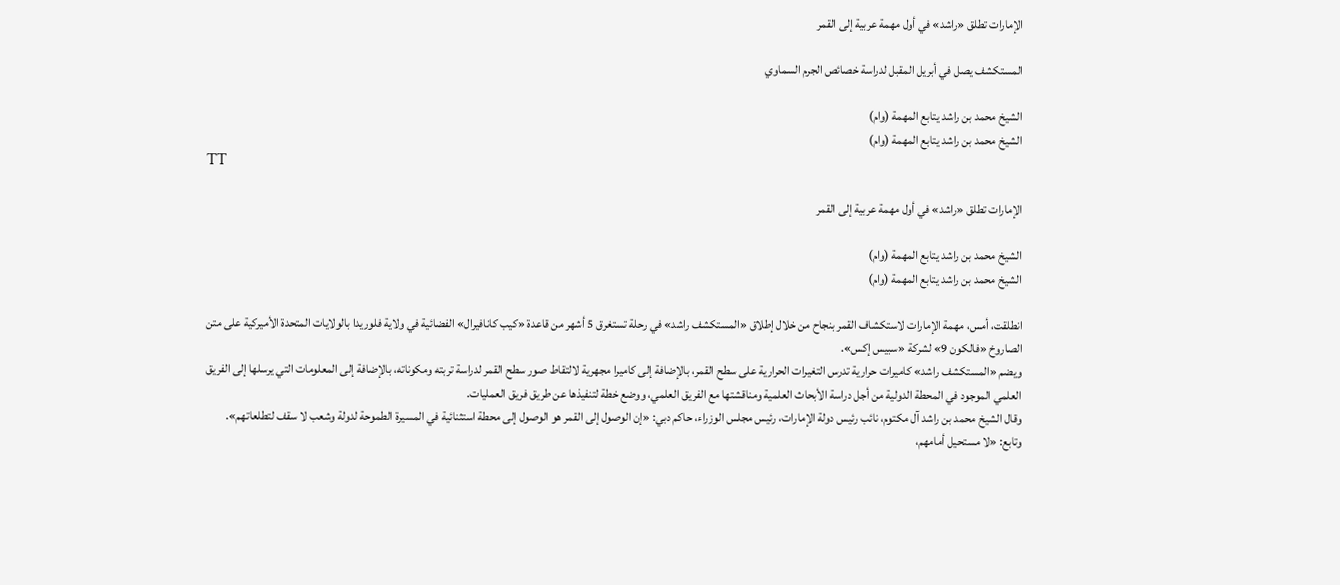الإمارات تطلق «راشد» في أول مهمة عربية إلى القمر

المستكشف يصل في أبريل المقبل لدراسة خصائص الجرم السماوي

الشيخ محمد بن راشد يتابع المهمة (وام)
الشيخ محمد بن راشد يتابع المهمة (وام)
TT

الإمارات تطلق «راشد» في أول مهمة عربية إلى القمر

الشيخ محمد بن راشد يتابع المهمة (وام)
الشيخ محمد بن راشد يتابع المهمة (وام)

انطلقت، أمس، مهمة الإمارات لاستكشاف القمر بنجاح من خلال إطلاق «المستكشف راشد» في رحلة تستغرق 5 أشهر من قاعدة «كيب كانافيرال» الفضائية في ولاية فلوريدا بالولايات المتحدة الأميركية على متن الصاروخ «فالكون 9» لشركة «سبيس إكس».
ويضم «المستكشف راشد» كاميرات حرارية تدرس التغيرات الحرارية على سطح القمر، بالإضافة إلى كاميرا مجهرية لالتقاط صور سطح القمر لدراسة تربته ومكوناته، بالإضافة إلى المعلومات التي يرسلها إلى الفريق العلمي الموجود في المحطة الدولية من أجل دراسة الأبحاث العلمية ومناقشتها مع الفريق العلمي، ووضع خطة لتنفيذها عن طريق فريق العمليات.
وقال الشيخ محمد بن راشد آل مكتوم، نائب رئيس دولة الإمارات، رئيس مجلس الوزراء، حاكم دبي: «إن الوصول إلى القمر هو الوصول إلى محطة استثنائية في المسيرة الطموحة لدولة وشعب لا سقف لتطلعاتهم». وتابع: «لا مستحيل أمامهم،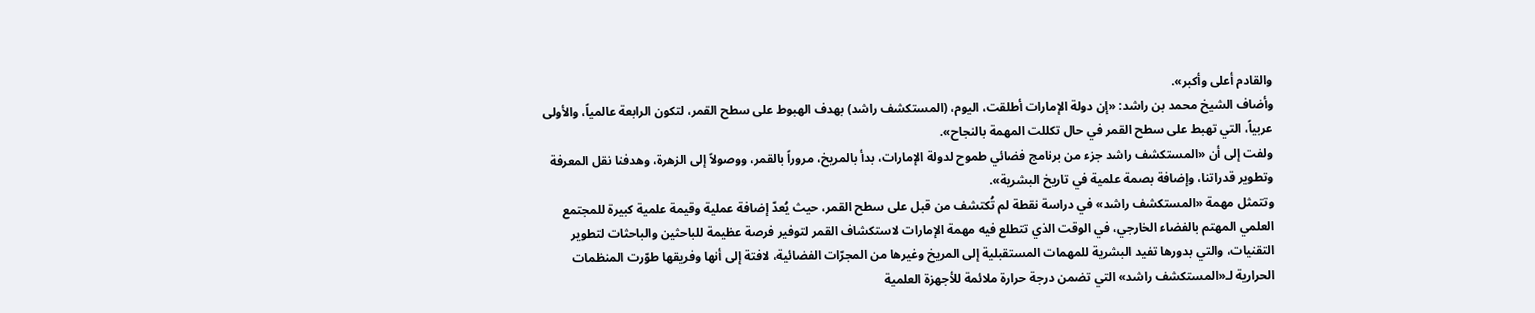والقادم أعلى وأكبر».
وأضاف الشيخ محمد بن راشد: «إن دولة الإمارات أطلقت، اليوم، (المستكشف راشد) بهدف الهبوط على سطح القمر، لتكون الرابعة عالمياً، والأولى عربياً، التي تهبط على سطح القمر في حال تكللت المهمة بالنجاح».
ولفت إلى أن «المستكشف راشد جزء من برنامج فضائي طموح لدولة الإمارات، بدأ بالمريخ، مروراً بالقمر، ووصولاً إلى الزهرة، وهدفنا نقل المعرفة وتطوير قدراتنا، وإضافة بصمة علمية في تاريخ البشرية».
وتتمثل مهمة «المستكشف راشد» في دراسة نقطة لم تُكتشف من قبل على سطح القمر، حيث يُعدّ إضافة عملية وقيمة علمية كبيرة للمجتمع العلمي المهتم بالفضاء الخارجي، في الوقت الذي تتطلع فيه مهمة الإمارات لاستكشاف القمر لتوفير فرصة عظيمة للباحثين والباحثات لتطوير التقنيات، والتي بدورها تفيد البشرية للمهمات المستقبلية إلى المريخ وغيرها من المجرّات الفضائية، لافتة إلى أنها وفريقها طوّرت المنظمات الحرارية لـ«المستكشف راشد» التي تضمن درجة حرارة ملائمة للأجهزة العلمية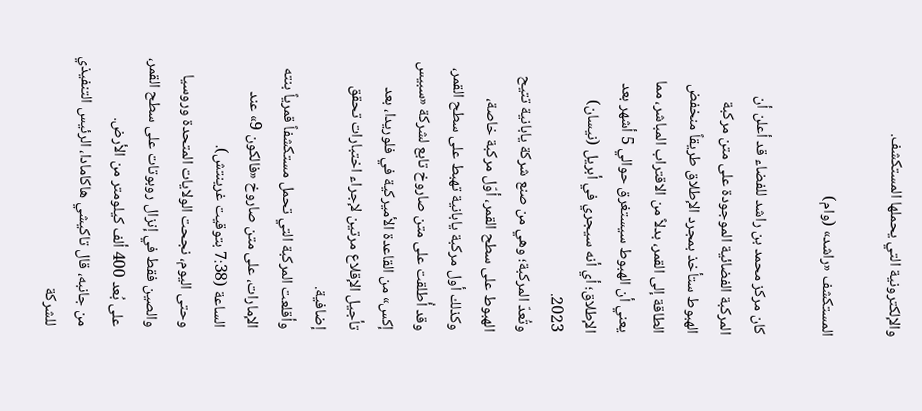والإلكترونية التي يحملها المستكشف.

المستكشف «راشد» (وام)

كان مركز محمد بن راشد للفضاء قد أعلن أن المركبة الفضائية الموجودة على متن مركبة الهبوط ستأخذ بمجرد الإطلاق طريقاً منخفض الطاقة إلى القمر، بدلاً من الاقتراب المباشر، مما يعني أن الهبوط سيستغرق حوالي 5 أشهر بعد الإطلاق؛ أي أنه سيجري في أبريل (نيسان) 2023.
وتُعدّ المركبة؛ وهي من صنع شركة يابانية تتيح الهبوط على سطح القمر، أوّل مركبة خاصة، وكذلك أول مركبة يابانية تهبط على سطح القمر، وقد أُطلقت على متن صاروخ تابع لشركة «سبيس إكس» من القاعدة الأميركية في فلوريدا، بعد تأجيل الإقلاع مرتين لإجراء اختبارات تحقق إضافية.
وأقلعت المركبة التي تحمل مستكشفاً قمرياً بنته الإمارات، على متن صاروخ «فالكون 9» عند الساعة (7:38 بتوقيت غرينتش).
وحتى اليوم، نجحت الولايات المتحدة وروسيا والصين فقط في إنزال روبوتات على سطح القمر، على بُعد 400 ألف كيلومتر من الأرض.
من جانبه، قال تاكيشي هاكامادا، الرئيس التنفيذي للشركة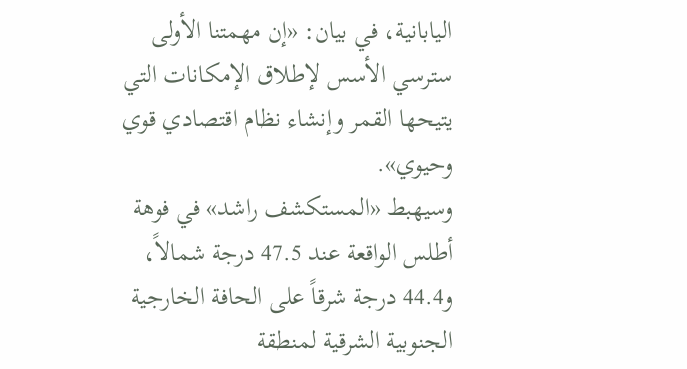اليابانية، في بيان: «إن مهمتنا الأولى سترسي الأسس لإطلاق الإمكانات التي يتيحها القمر وإنشاء نظام اقتصادي قوي وحيوي».
وسيهبط «المستكشف راشد» في فوهة أطلس الواقعة عند 47.5 درجة شمالاً، و44.4 درجة شرقاً على الحافة الخارجية الجنوبية الشرقية لمنطقة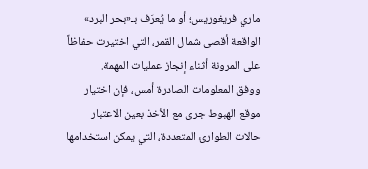ماري فريغوريس؛ أو ما يُعرَف بـ«بحر البرد» الواقعة أقصى شمال القمر، التي اختيرت حفاظاً على المرونة أثناء إنجاز عمليات المهمة.
ووفق المعلومات الصادرة أمس، فإن اختيار موقع الهبوط جرى مع الأخذ بعين الاعتبار حالات الطوارئ المتعددة، التي يمكن استخدامها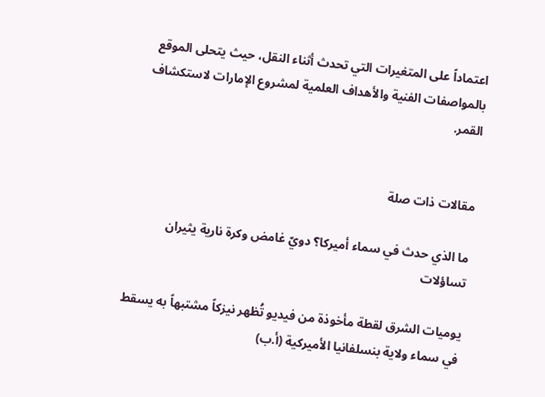اعتماداً على المتغيرات التي تحدث أثناء النقل، حيث يتحلى الموقع بالمواصفات الفنية والأهداف العلمية لمشروع الإمارات لاستكشاف القمر.


مقالات ذات صلة

ما الذي حدث في سماء أميركا؟ دويّ غامض وكرة نارية يثيران تساؤلات

يوميات الشرق لقطة مأخوذة من فيديو تُظهر نيزكاً مشتبهاً به يسقط في سماء ولاية بنسلفانيا الأميركية (أ.ب)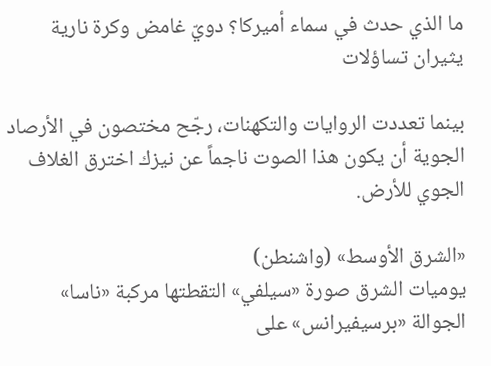ما الذي حدث في سماء أميركا؟ دويّ غامض وكرة نارية يثيران تساؤلات

بينما تعددت الروايات والتكهنات، رجّح مختصون في الأرصاد الجوية أن يكون هذا الصوت ناجماً عن نيزك اخترق الغلاف الجوي للأرض.

«الشرق الأوسط» (واشنطن)
يوميات الشرق صورة «سيلفي» التقطتها مركبة «ناسا» الجوالة «برسيفيرانس» على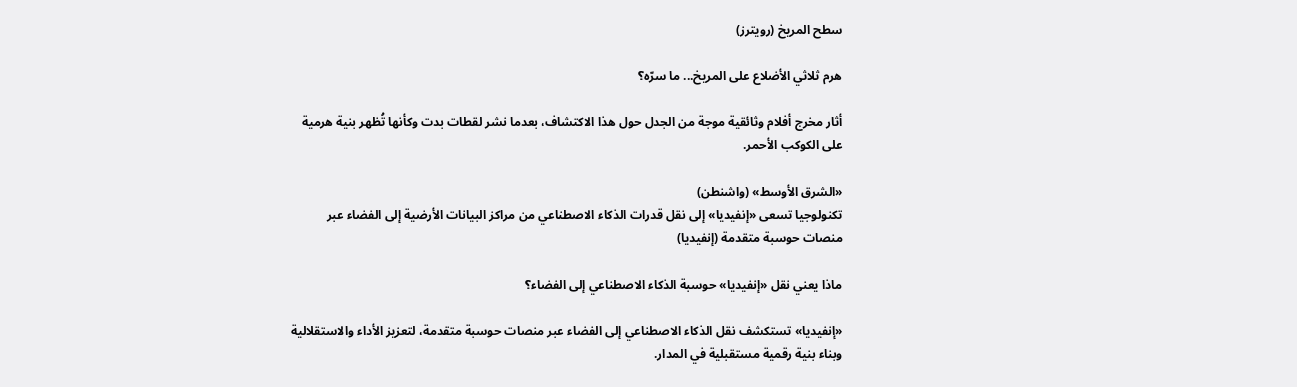سطح المريخ (رويترز)

هرم ثلاثي الأضلاع على المريخ... ما سرّه؟

أثار مخرج أفلام وثائقية موجة من الجدل حول هذا الاكتشاف، بعدما نشر لقطات بدت وكأنها تُظهر بنية هرمية على الكوكب الأحمر.

«الشرق الأوسط» (واشنطن)
تكنولوجيا تسعى «إنفيديا» إلى نقل قدرات الذكاء الاصطناعي من مراكز البيانات الأرضية إلى الفضاء عبر منصات حوسبة متقدمة (إنفيديا)

ماذا يعني نقل «إنفيديا» حوسبة الذكاء الاصطناعي إلى الفضاء؟

«إنفيديا» تستكشف نقل الذكاء الاصطناعي إلى الفضاء عبر منصات حوسبة متقدمة، لتعزيز الأداء والاستقلالية وبناء بنية رقمية مستقبلية في المدار.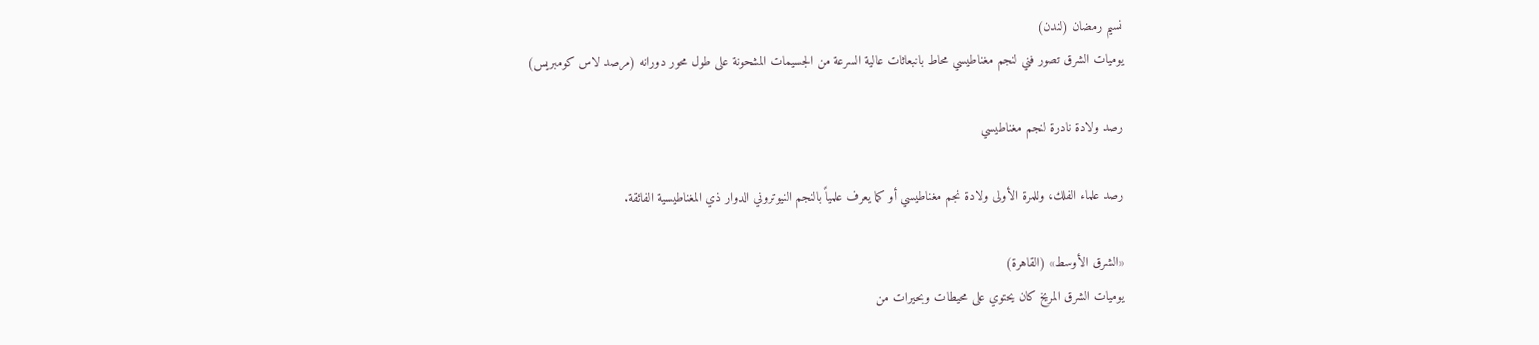نسيم رمضان (لندن)
يوميات الشرق تصور فني لنجم مغناطيسي محاط بانبعاثات عالية السرعة من الجسيمات المشحونة على طول محور دورانه (مرصد لاس كومبريس)

رصد ولادة نادرة لنجم مغناطيسي

رصد علماء الفلك، وللمرة الأولى ولادة نجم مغناطيسي أو كما يعرف علمياً بالنجم النيوتروني الدوار ذي المغناطيسية الفائقة.

«الشرق الأوسط» (القاهرة)
يوميات الشرق المريخ كان يحتوي على محيطات وبحيرات من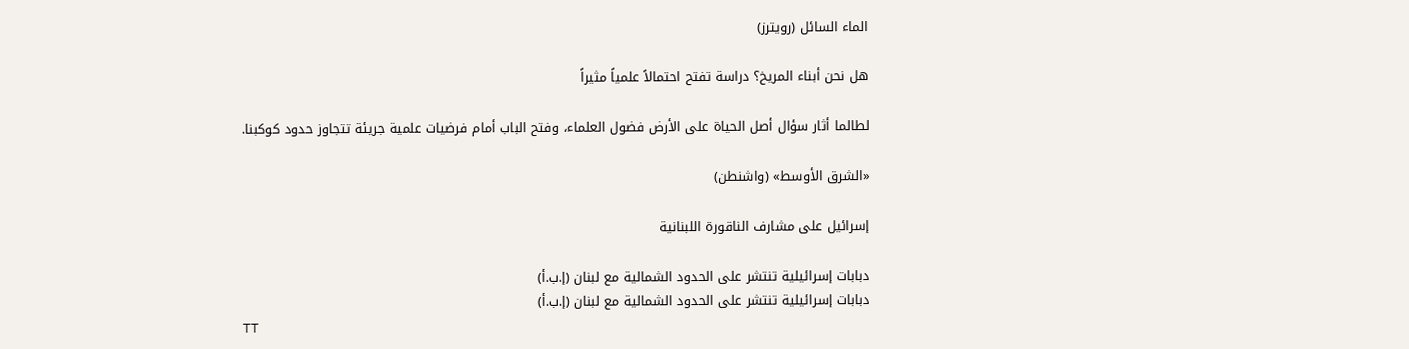الماء السائل (رويترز)

هل نحن أبناء المريخ؟ دراسة تفتح احتمالاً علمياً مثيراً

لطالما أثار سؤال أصل الحياة على الأرض فضول العلماء، وفتح الباب أمام فرضيات علمية جريئة تتجاوز حدود كوكبنا.

«الشرق الأوسط» (واشنطن)

إسرائيل على مشارف الناقورة اللبنانية

دبابات إسرائيلية تنتشر على الحدود الشمالية مع لبنان (إ.ب.أ)
دبابات إسرائيلية تنتشر على الحدود الشمالية مع لبنان (إ.ب.أ)
TT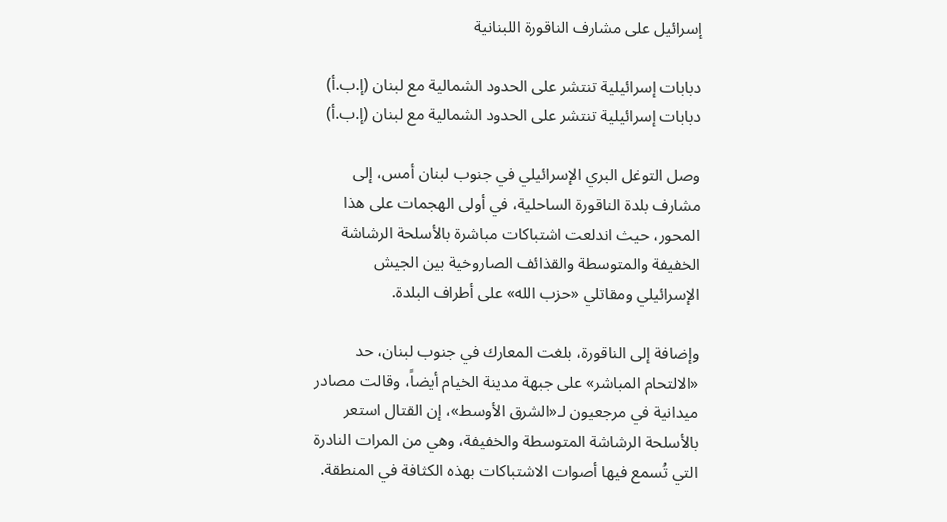إسرائيل على مشارف الناقورة اللبنانية

دبابات إسرائيلية تنتشر على الحدود الشمالية مع لبنان (إ.ب.أ)
دبابات إسرائيلية تنتشر على الحدود الشمالية مع لبنان (إ.ب.أ)

وصل التوغل البري الإسرائيلي في جنوب لبنان أمس، إلى مشارف بلدة الناقورة الساحلية، في أولى الهجمات على هذا المحور، حيث اندلعت اشتباكات مباشرة بالأسلحة الرشاشة الخفيفة والمتوسطة والقذائف الصاروخية بين الجيش الإسرائيلي ومقاتلي «حزب الله» على أطراف البلدة.

وإضافة إلى الناقورة، بلغت المعارك في جنوب لبنان، حد «الالتحام المباشر» على جبهة مدينة الخيام أيضاً، وقالت مصادر ميدانية في مرجعيون لـ«الشرق الأوسط»، إن القتال استعر بالأسلحة الرشاشة المتوسطة والخفيفة، وهي من المرات النادرة التي تُسمع فيها أصوات الاشتباكات بهذه الكثافة في المنطقة.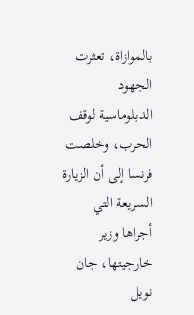بالموازاة، تعثرت الجهود الدبلوماسية لوقف الحرب، وخلصت فرنسا إلى أن الزيارة السريعة التي أجراها وزير خارجيتها، جان نويل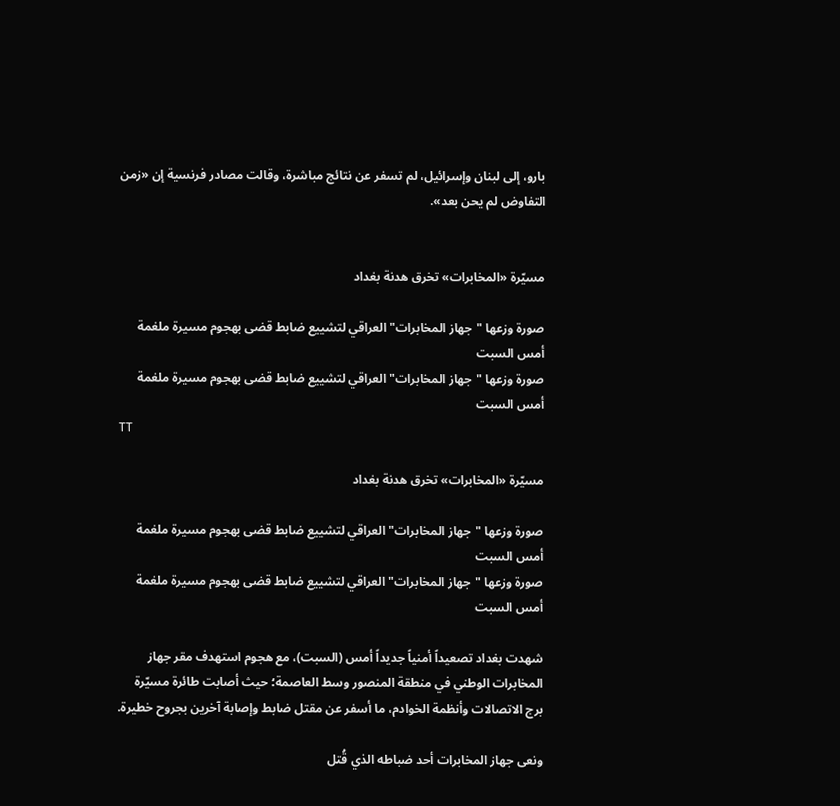بارو، إلى لبنان وإسرائيل، لم تسفر عن نتائج مباشرة، وقالت مصادر فرنسية إن «زمن التفاوض لم يحن بعد».


مسيّرة «المخابرات» تخرق هدنة بغداد

صورة وزعها "جهاز المخابرات" العراقي لتشييع ضابط قضى بهجوم مسيرة ملغمة أمس السبت
صورة وزعها "جهاز المخابرات" العراقي لتشييع ضابط قضى بهجوم مسيرة ملغمة أمس السبت
TT

مسيّرة «المخابرات» تخرق هدنة بغداد

صورة وزعها "جهاز المخابرات" العراقي لتشييع ضابط قضى بهجوم مسيرة ملغمة أمس السبت
صورة وزعها "جهاز المخابرات" العراقي لتشييع ضابط قضى بهجوم مسيرة ملغمة أمس السبت

شهدت بغداد تصعيداً أمنياً جديداً أمس (السبت)، مع هجوم استهدف مقر جهاز المخابرات الوطني في منطقة المنصور وسط العاصمة؛ حيث أصابت طائرة مسيّرة برج الاتصالات وأنظمة الخوادم، ما أسفر عن مقتل ضابط وإصابة آخرين بجروح خطيرة.

ونعى جهاز المخابرات أحد ضباطه الذي قُتل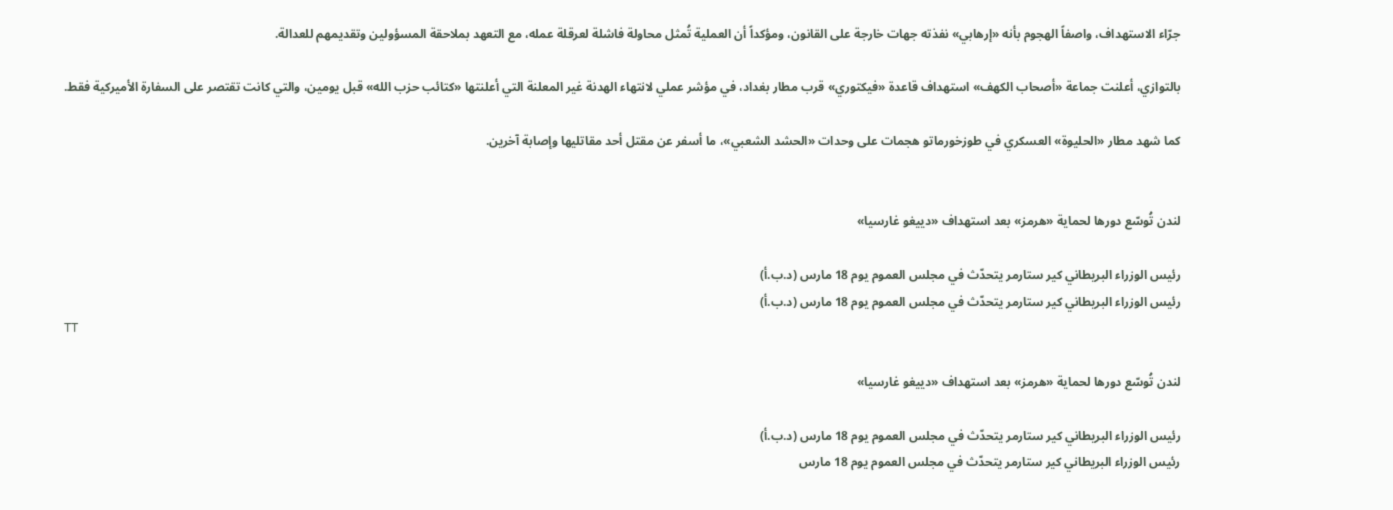جرّاء الاستهداف، واصفاً الهجوم بأنه «إرهابي» نفذته جهات خارجة على القانون، ومؤكداً أن العملية تُمثل محاولة فاشلة لعرقلة عمله، مع التعهد بملاحقة المسؤولين وتقديمهم للعدالة.

بالتوازي، أعلنت جماعة «أصحاب الكهف» استهداف قاعدة «فيكتوري» قرب مطار بغداد، في مؤشر عملي لانتهاء الهدنة غير المعلنة التي أعلنتها «كتائب حزب الله» قبل يومين، والتي كانت تقتصر على السفارة الأميركية فقط.

كما شهد مطار «الحليوة» العسكري في طوزخورماتو هجمات على وحدات «الحشد الشعبي»، ما أسفر عن مقتل أحد مقاتليها وإصابة آخرين.


لندن تُوسّع دورها لحماية «هرمز» بعد استهداف «دييغو غارسيا»

رئيس الوزراء البريطاني كير ستارمر يتحدّث في مجلس العموم يوم 18 مارس (د.ب.أ)
رئيس الوزراء البريطاني كير ستارمر يتحدّث في مجلس العموم يوم 18 مارس (د.ب.أ)
TT

لندن تُوسّع دورها لحماية «هرمز» بعد استهداف «دييغو غارسيا»

رئيس الوزراء البريطاني كير ستارمر يتحدّث في مجلس العموم يوم 18 مارس (د.ب.أ)
رئيس الوزراء البريطاني كير ستارمر يتحدّث في مجلس العموم يوم 18 مارس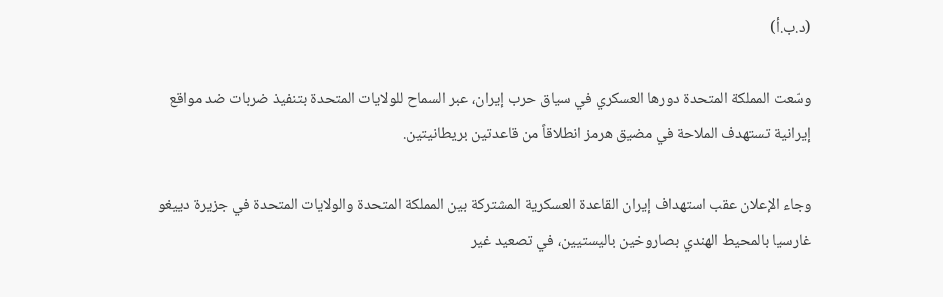(د.ب.أ)

وسّعت المملكة المتحدة دورها العسكري في سياق حرب إيران، عبر السماح للولايات المتحدة بتنفيذ ضربات ضد مواقع إيرانية تستهدف الملاحة في مضيق هرمز انطلاقاً من قاعدتين بريطانيتين.

وجاء الإعلان عقب استهداف إيران القاعدة العسكرية المشتركة بين المملكة المتحدة والولايات المتحدة في جزيرة دييغو غارسيا بالمحيط الهندي بصاروخين باليستيين، في تصعيد غير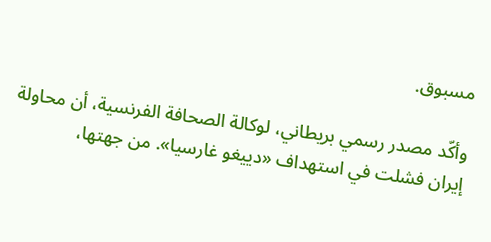مسبوق.

وأكّد مصدر رسمي بريطاني، لوكالة الصحافة الفرنسية، أن محاولة إيران فشلت في استهداف «دييغو غارسيا». من جهتها،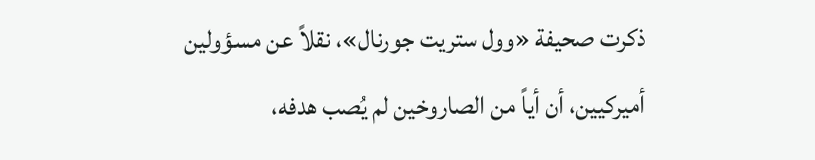ذكرت صحيفة «وول ستريت جورنال»، نقلاً عن مسؤولين أميركيين، أن أياً من الصاروخين لم يُصب هدفه،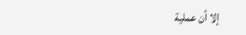إلا أن عملية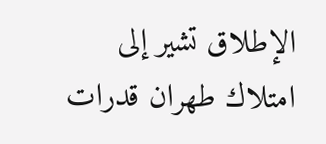الإطلاق تشير إلى امتلاك طهران قدرات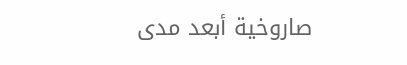صاروخية أبعد مدى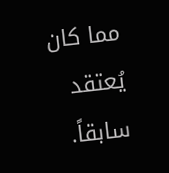مما كان يُعتقد سابقاً.